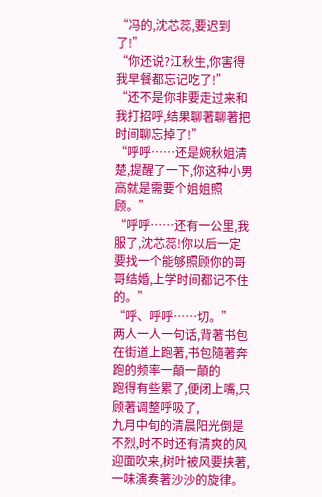“冯的,沈芯蕊,要迟到了!”
“你还说?江秋生,你害得我早餐都忘记吃了!”
“还不是你非要走过来和我打招呼,结果聊著聊著把时间聊忘掉了!”
“呼呼……还是婉秋姐清楚,提醒了一下,你这种小男高就是需要个姐姐照顾。”
“呼呼……还有一公里,我服了,沈芯蕊!你以后一定要找一个能够照顾你的哥哥结婚,上学时间都记不住的。”
“呼、呼呼……切。”
两人一人一句话,背著书包在街道上跑著,书包隨著奔跑的频率一顛一顛的
跑得有些累了,便闭上嘴,只顾著调整呼吸了,
九月中旬的清晨阳光倒是不烈,时不时还有清爽的风迎面吹来,树叶被风要挟著,一味演奏著沙沙的旋律。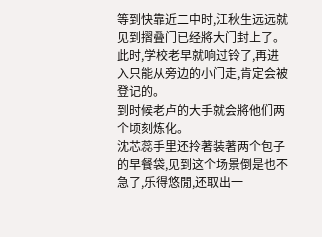等到快靠近二中时,江秋生远远就见到摺叠门已经將大门封上了。
此时,学校老早就响过铃了,再进入只能从旁边的小门走,肯定会被登记的。
到时候老卢的大手就会將他们两个顷刻炼化。
沈芯蕊手里还拎著装著两个包子的早餐袋,见到这个场景倒是也不急了,乐得悠閒,还取出一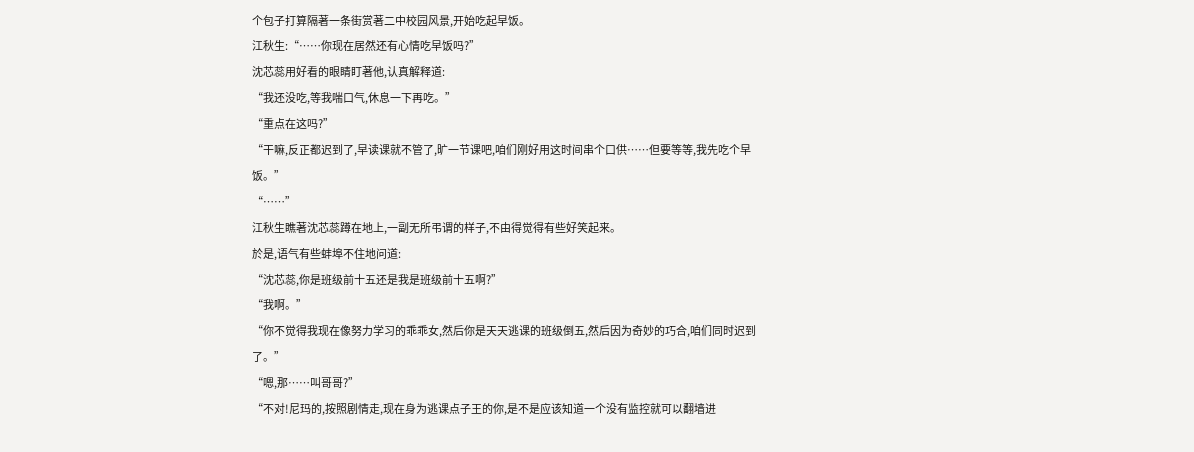个包子打算隔著一条街赏著二中校园风景,开始吃起早饭。
江秋生:“……你现在居然还有心情吃早饭吗?”
沈芯蕊用好看的眼睛盯著他,认真解释道:
“我还没吃,等我喘口气,休息一下再吃。”
“重点在这吗?”
“干嘛,反正都迟到了,早读课就不管了,旷一节课吧,咱们刚好用这时间串个口供……但要等等,我先吃个早饭。”
“……”
江秋生瞧著沈芯蕊蹲在地上,一副无所弔谓的样子,不由得觉得有些好笑起来。
於是,语气有些蚌埠不住地问道:
“沈芯蕊,你是班级前十五还是我是班级前十五啊?”
“我啊。”
“你不觉得我现在像努力学习的乖乖女,然后你是天天逃课的班级倒五,然后因为奇妙的巧合,咱们同时迟到了。”
“嗯,那……叫哥哥?”
“不对!尼玛的,按照剧情走,现在身为逃课点子王的你,是不是应该知道一个没有监控就可以翻墙进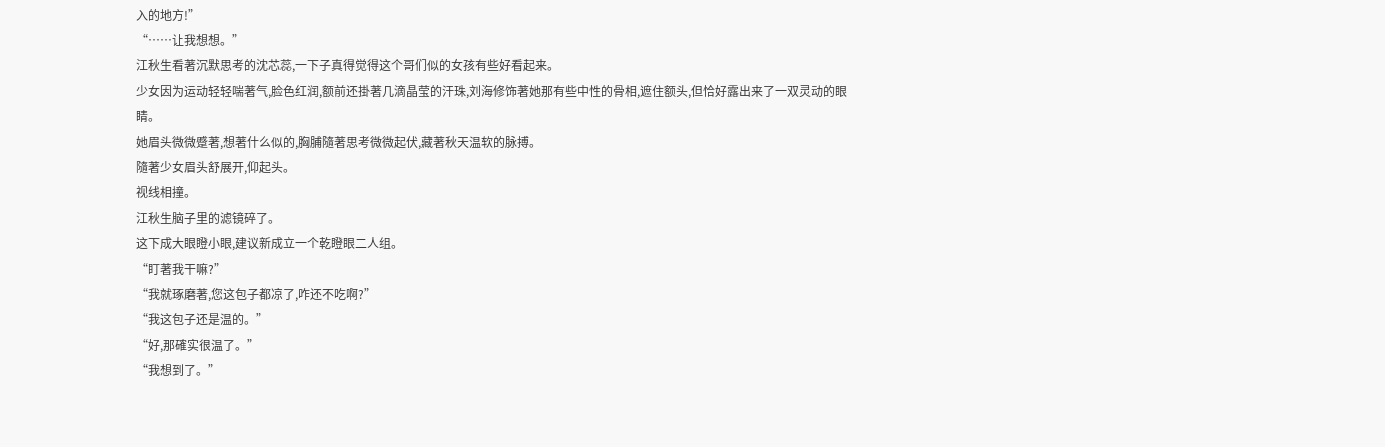入的地方!”
“……让我想想。”
江秋生看著沉默思考的沈芯蕊,一下子真得觉得这个哥们似的女孩有些好看起来。
少女因为运动轻轻喘著气,脸色红润,额前还掛著几滴晶莹的汗珠,刘海修饰著她那有些中性的骨相,遮住额头,但恰好露出来了一双灵动的眼睛。
她眉头微微蹙著,想著什么似的,胸脯隨著思考微微起伏,藏著秋天温软的脉搏。
隨著少女眉头舒展开,仰起头。
视线相撞。
江秋生脑子里的滤镜碎了。
这下成大眼瞪小眼,建议新成立一个乾瞪眼二人组。
“盯著我干嘛?”
“我就琢磨著,您这包子都凉了,咋还不吃啊?”
“我这包子还是温的。”
“好,那確实很温了。”
“我想到了。”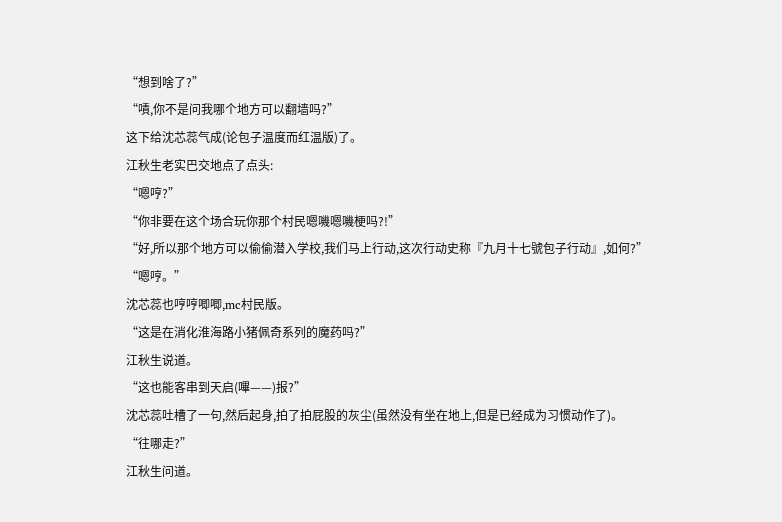“想到啥了?”
“嘖,你不是问我哪个地方可以翻墙吗?”
这下给沈芯蕊气成(论包子温度而红温版)了。
江秋生老实巴交地点了点头:
“嗯哼?”
“你非要在这个场合玩你那个村民嗯嘰嗯嘰梗吗?!”
“好,所以那个地方可以偷偷潜入学校,我们马上行动,这次行动史称『九月十七號包子行动』,如何?”
“嗯哼。”
沈芯蕊也哼哼唧唧,mc村民版。
“这是在消化淮海路小猪佩奇系列的魔药吗?”
江秋生说道。
“这也能客串到天启(嗶——)报?”
沈芯蕊吐槽了一句,然后起身,拍了拍屁股的灰尘(虽然没有坐在地上,但是已经成为习惯动作了)。
“往哪走?”
江秋生问道。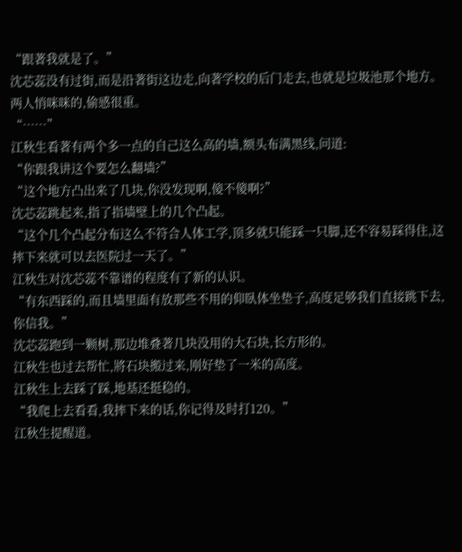“跟著我就是了。”
沈芯蕊没有过街,而是沿著街这边走,向著学校的后门走去,也就是垃圾池那个地方。
两人悄咪咪的,偷感很重。
“……”
江秋生看著有两个多一点的自己这么高的墙,额头布满黑线,问道:
“你跟我讲这个要怎么翻墙?”
“这个地方凸出来了几块,你没发现啊,傻不傻啊?”
沈芯蕊跳起来,指了指墙壁上的几个凸起。
“这个几个凸起分布这么不符合人体工学,顶多就只能踩一只脚,还不容易踩得住,这摔下来就可以去医院过一天了。”
江秋生对沈芯蕊不靠谱的程度有了新的认识。
“有东西踩的,而且墙里面有放那些不用的仰臥体坐垫子,高度足够我们直接跳下去,你信我。”
沈芯蕊跑到一颗树,那边堆叠著几块没用的大石块,长方形的。
江秋生也过去帮忙,將石块搬过来,刚好垫了一米的高度。
江秋生上去踩了踩,地基还挺稳的。
“我爬上去看看,我摔下来的话,你记得及时打120。”
江秋生提醒道。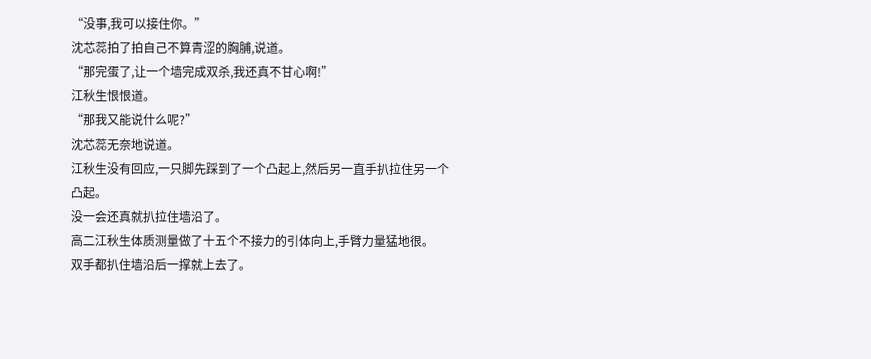“没事,我可以接住你。”
沈芯蕊拍了拍自己不算青涩的胸脯,说道。
“那完蛋了,让一个墙完成双杀,我还真不甘心啊!”
江秋生恨恨道。
“那我又能说什么呢?”
沈芯蕊无奈地说道。
江秋生没有回应,一只脚先踩到了一个凸起上,然后另一直手扒拉住另一个凸起。
没一会还真就扒拉住墙沿了。
高二江秋生体质测量做了十五个不接力的引体向上,手臂力量猛地很。
双手都扒住墙沿后一撑就上去了。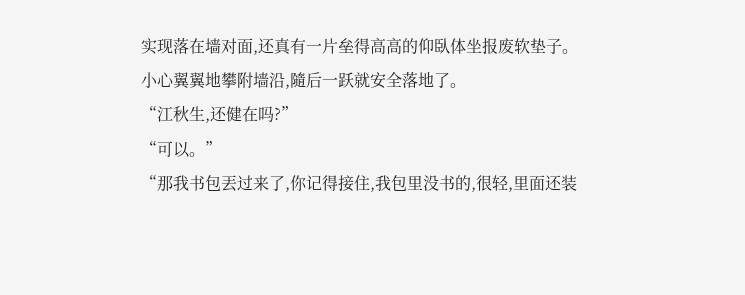实现落在墙对面,还真有一片垒得高高的仰臥体坐报废软垫子。
小心翼翼地攀附墙沿,隨后一跃就安全落地了。
“江秋生,还健在吗?”
“可以。”
“那我书包丟过来了,你记得接住,我包里没书的,很轻,里面还装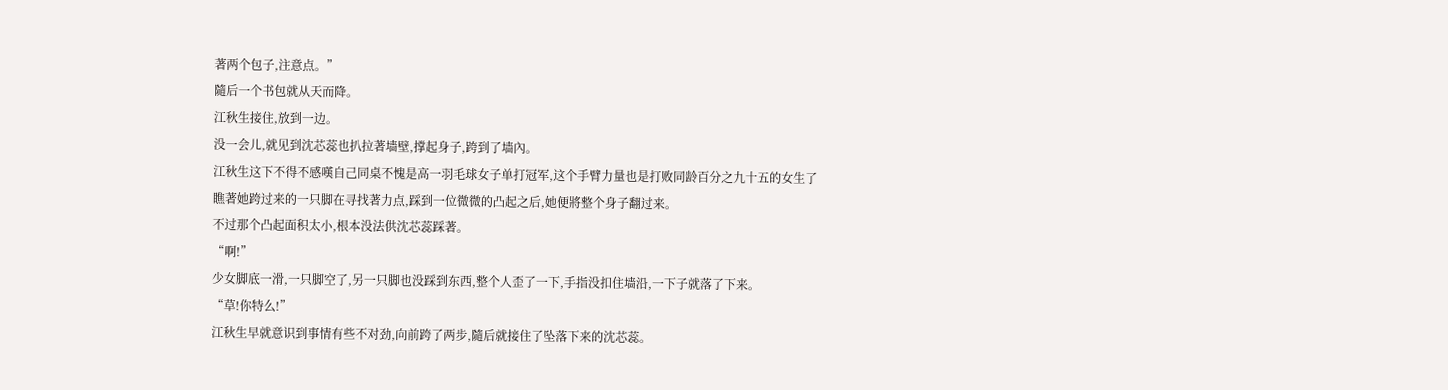著两个包子,注意点。”
隨后一个书包就从天而降。
江秋生接住,放到一边。
没一会儿,就见到沈芯蕊也扒拉著墙壁,撑起身子,跨到了墙內。
江秋生这下不得不感嘆自己同桌不愧是高一羽毛球女子单打冠军,这个手臂力量也是打败同龄百分之九十五的女生了
瞧著她跨过来的一只脚在寻找著力点,踩到一位微微的凸起之后,她便將整个身子翻过来。
不过那个凸起面积太小,根本没法供沈芯蕊踩著。
“啊!”
少女脚底一滑,一只脚空了,另一只脚也没踩到东西,整个人歪了一下,手指没扣住墙沿,一下子就落了下来。
“草!你特么!”
江秋生早就意识到事情有些不对劲,向前跨了两步,隨后就接住了坠落下来的沈芯蕊。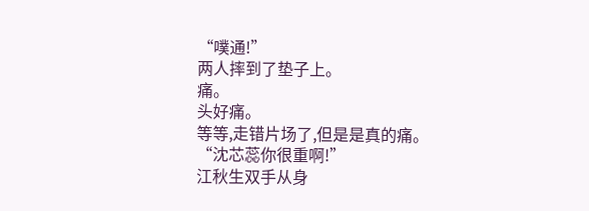“噗通!”
两人摔到了垫子上。
痛。
头好痛。
等等,走错片场了,但是是真的痛。
“沈芯蕊你很重啊!”
江秋生双手从身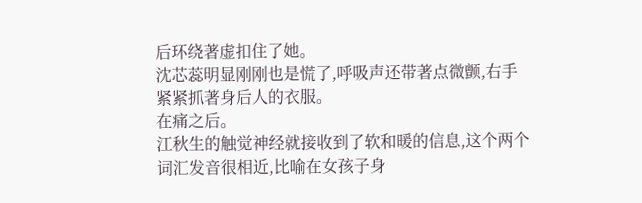后环绕著虚扣住了她。
沈芯蕊明显刚刚也是慌了,呼吸声还带著点微颤,右手紧紧抓著身后人的衣服。
在痛之后。
江秋生的触觉神经就接收到了软和暖的信息,这个两个词汇发音很相近,比喻在女孩子身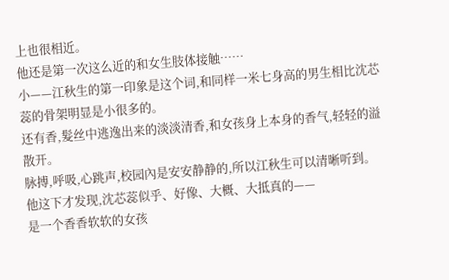上也很相近。
他还是第一次这么近的和女生肢体接触……
小——江秋生的第一印象是这个词,和同样一米七身高的男生相比沈芯蕊的骨架明显是小很多的。
还有香,髮丝中逃逸出来的淡淡清香,和女孩身上本身的香气,轻轻的溢散开。
脉搏,呼吸,心跳声,校园內是安安静静的,所以江秋生可以清晰听到。
他这下才发现,沈芯蕊似乎、好像、大概、大抵真的——
是一个香香软软的女孩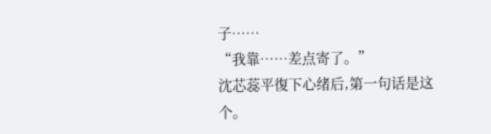子……
“我靠……差点寄了。”
沈芯蕊平復下心绪后,第一句话是这个。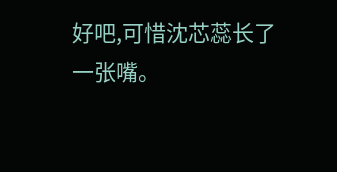好吧,可惜沈芯蕊长了一张嘴。